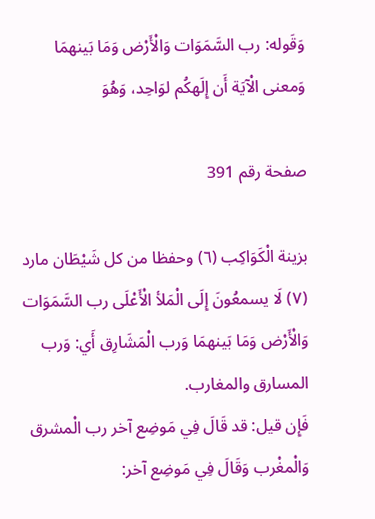وَقَوله: رب السَّمَوَات وَالْأَرْض وَمَا بَينهمَا وَمعنى الْآيَة أَن إِلَهكُم لوَاحِد، وَهُوَ

صفحة رقم 391

بزينة الْكَوَاكِب (٦) وحفظا من كل شَيْطَان مارد (٧) لَا يسمعُونَ إِلَى الْمَلأ الْأَعْلَى رب السَّمَوَات وَالْأَرْض وَمَا بَينهمَا وَرب الْمَشَارِق أَي: وَرب المسارق والمغارب.
فَإِن قيل: قد قَالَ فِي مَوضِع آخر رب الْمشرق وَالْمغْرب وَقَالَ فِي مَوضِع آخر: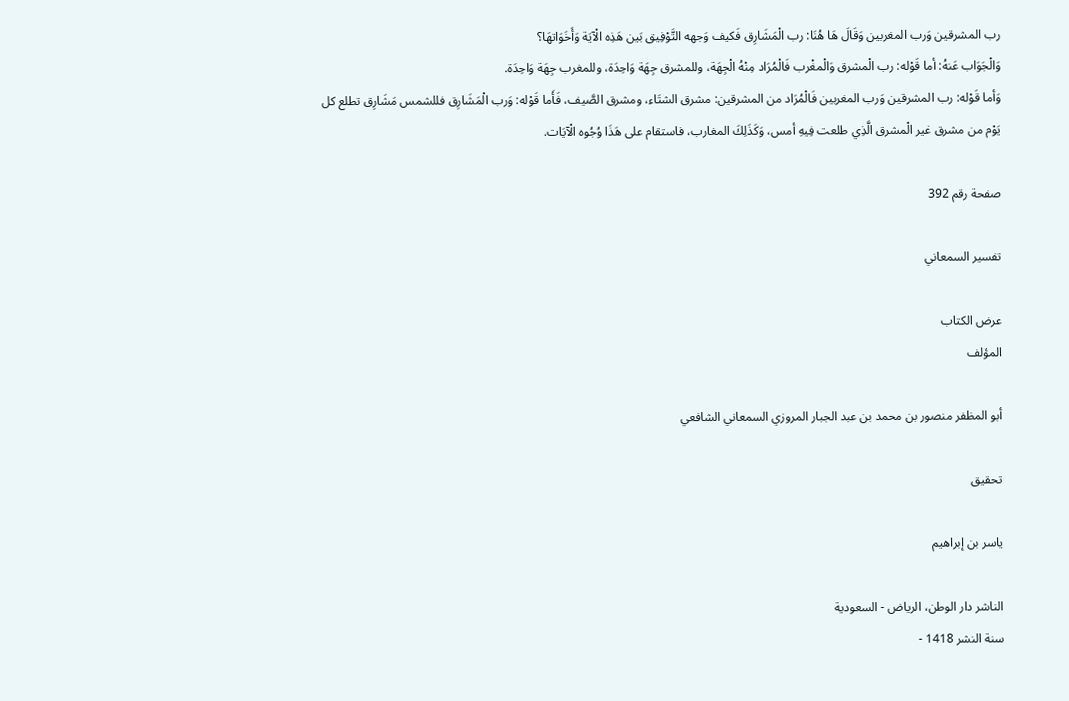رب المشرقين وَرب المغربين وَقَالَ هَا هُنَا: رب الْمَشَارِق فَكيف وَجهه التَّوْفِيق بَين هَذِه الْآيَة وَأَخَوَاتهَا؟
وَالْجَوَاب عَنهُ: أما قَوْله: رب الْمشرق وَالْمغْرب فَالْمُرَاد مِنْهُ الْجِهَة، وللمشرق جِهَة وَاحِدَة، وللمغرب جِهَة وَاحِدَة.
وَأما قَوْله: رب المشرقين وَرب المغربين فَالْمُرَاد من المشرقين: مشرق الشتَاء، ومشرق الصَّيف، فَأَما قَوْله: وَرب الْمَشَارِق فللشمس مَشَارِق تطلع كل يَوْم من مشرق غير الْمشرق الَّذِي طلعت فِيهِ أمس، وَكَذَلِكَ المغارب، فاستقام على هَذَا وُجُوه الْآيَات.

صفحة رقم 392

تفسير السمعاني

عرض الكتاب
المؤلف

أبو المظفر منصور بن محمد بن عبد الجبار المروزي السمعاني الشافعي

تحقيق

ياسر بن إبراهيم

الناشر دار الوطن، الرياض - السعودية
سنة النشر 1418 -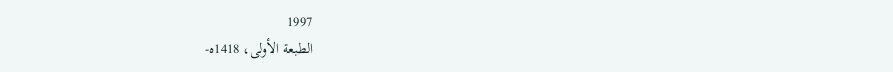1997
الطبعة الأولى، 1418ه-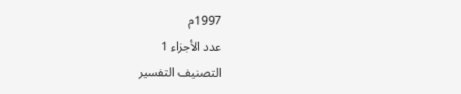1997م
عدد الأجزاء 1
التصنيف التفسير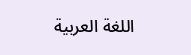اللغة العربية